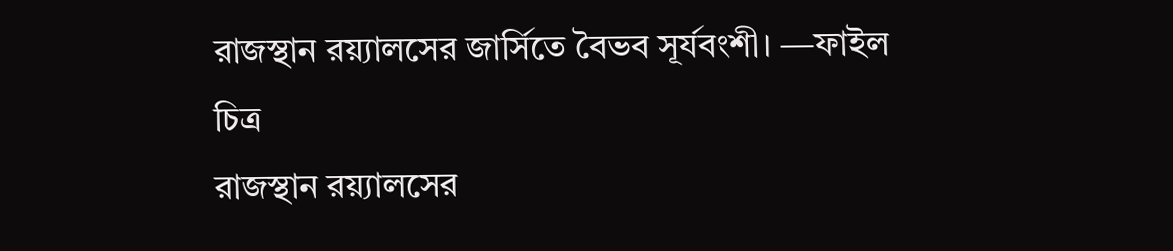রাজস্থান রয়্যালসের জার্সিতে বৈভব সূর্যবংশী। —ফাইল চিত্র
রাজস্থান রয়্যালসের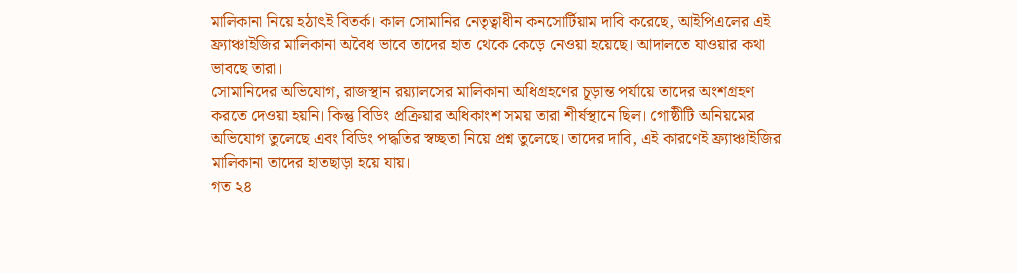মালিকানা নিয়ে হঠাৎই বিতর্ক। কাল সোমানির নেতৃত্বাধীন কনসোর্টিয়াম দাবি করেছে, আইপিএলের এই ফ্র্যাঞ্চাইজির মালিকানা অবৈধ ভাবে তাদের হাত থেকে কেড়ে নেওয়া হয়েছে। আদালতে যাওয়ার কথা ভাবছে তারা।
সোমানিদের অভিযোগ, রাজস্থান রয়্যালসের মালিকানা অধিগ্রহণের চূড়ান্ত পর্যায়ে তাদের অংশগ্রহণ করতে দেওয়া হয়নি। কিন্তু বিডিং প্রক্রিয়ার অধিকাংশ সময় তারা শীর্ষস্থানে ছিল। গোষ্ঠীটি অনিয়মের অভিযোগ তুলেছে এবং বিডিং পদ্ধতির স্বচ্ছতা নিয়ে প্রশ্ন তুলেছে। তাদের দাবি, এই কারণেই ফ্র্যাঞ্চাইজির মালিকানা তাদের হাতছাড়া হয়ে যায়।
গত ২৪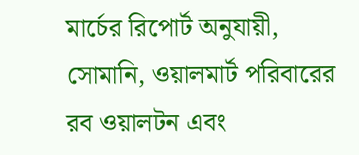মার্চের রিপোর্ট অনুযায়ী, সোমানি, ওয়ালমার্ট পরিবারের রব ওয়ালটন এবং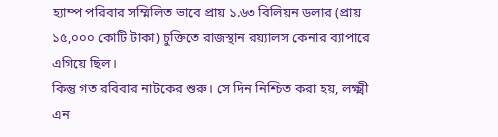হ্যাম্প পরিবার সম্মিলিত ভাবে প্রায় ১.৬৩ বিলিয়ন ডলার (প্রায় ১৫,০০০ কোটি টাকা) চুক্তিতে রাজস্থান রয়্যালস কেনার ব্যাপারে এগিয়ে ছিল।
কিন্তু গত রবিবার নাটকের শুরু। সে দিন নিশ্চিত করা হয়, লক্ষ্মী এন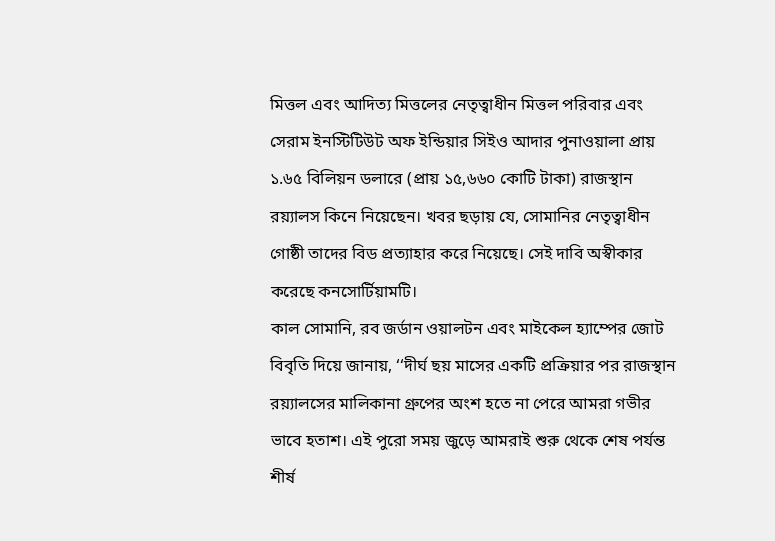মিত্তল এবং আদিত্য মিত্তলের নেতৃত্বাধীন মিত্তল পরিবার এবং সেরাম ইনস্টিটিউট অফ ইন্ডিয়ার সিইও আদার পুনাওয়ালা প্রায় ১.৬৫ বিলিয়ন ডলারে (প্রায় ১৫,৬৬০ কোটি টাকা) রাজস্থান রয়্যালস কিনে নিয়েছেন। খবর ছড়ায় যে, সোমানির নেতৃত্বাধীন গোষ্ঠী তাদের বিড প্রত্যাহার করে নিয়েছে। সেই দাবি অস্বীকার করেছে কনসোর্টিয়ামটি।
কাল সোমানি, রব জর্ডান ওয়ালটন এবং মাইকেল হ্যাম্পের জোট বিবৃতি দিয়ে জানায়, ‘‘দীর্ঘ ছয় মাসের একটি প্রক্রিয়ার পর রাজস্থান রয়্যালসের মালিকানা গ্রুপের অংশ হতে না পেরে আমরা গভীর ভাবে হতাশ। এই পুরো সময় জুড়ে আমরাই শুরু থেকে শেষ পর্যন্ত শীর্ষ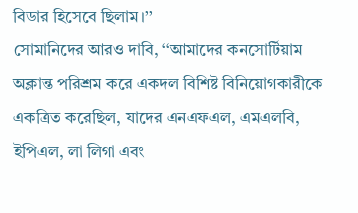বিডার হিসেবে ছিলাম।’’
সোমানিদের আরও দাবি, ‘‘আমাদের কনসোর্টিয়াম অক্লান্ত পরিশ্রম করে একদল বিশিষ্ট বিনিয়োগকারীকে একত্রিত করেছিল, যাদের এনএফএল, এমএলবি, ইপিএল, লা লিগা এবং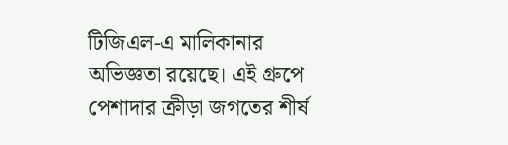টিজিএল-এ মালিকানার অভিজ্ঞতা রয়েছে। এই গ্রুপে পেশাদার ক্রীড়া জগতের শীর্ষ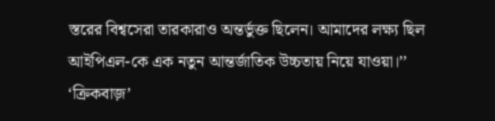স্তরের বিশ্বসেরা তারকারাও অন্তর্ভুক্ত ছিলেন। আমাদের লক্ষ্য ছিল আইপিএল-কে এক নতুন আন্তর্জাতিক উচ্চতায় নিয়ে যাওয়া।’’
‘ক্রিকবাজ়’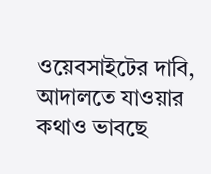ওয়েবসাইটের দাবি, আদালতে যাওয়ার কথাও ভাবছে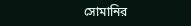সোমানির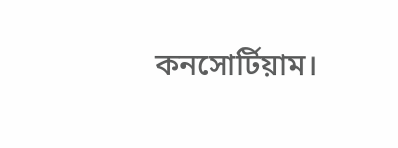কনসোর্টিয়াম।